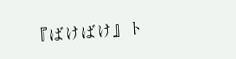『ばけばけ』ト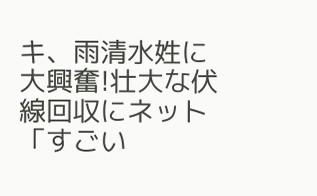キ、雨清水姓に大興奮!壮大な伏線回収にネット「すごい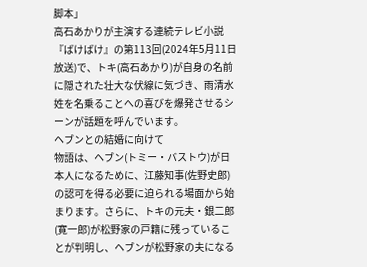脚本」
高石あかりが主演する連続テレビ小説『ばけばけ』の第113回(2024年5月11日放送)で、トキ(高石あかり)が自身の名前に隠された壮大な伏線に気づき、雨清水姓を名乗ることへの喜びを爆発させるシーンが話題を呼んでいます。
ヘブンとの結婚に向けて
物語は、ヘブン(トミー・バストウ)が日本人になるために、江藤知事(佐野史郎)の認可を得る必要に迫られる場面から始まります。さらに、トキの元夫・銀二郎(寛一郎)が松野家の戸籍に残っていることが判明し、ヘブンが松野家の夫になる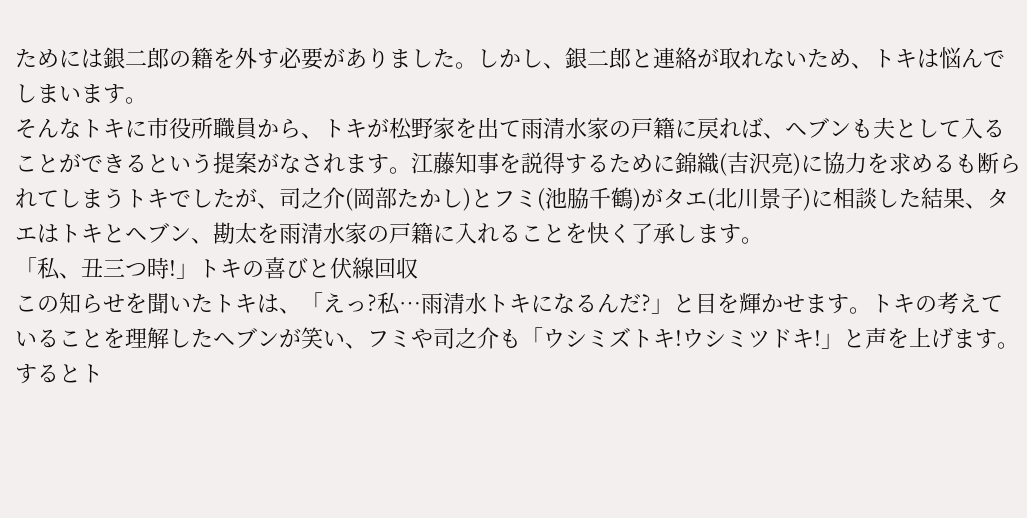ためには銀二郎の籍を外す必要がありました。しかし、銀二郎と連絡が取れないため、トキは悩んでしまいます。
そんなトキに市役所職員から、トキが松野家を出て雨清水家の戸籍に戻れば、ヘブンも夫として入ることができるという提案がなされます。江藤知事を説得するために錦織(吉沢亮)に協力を求めるも断られてしまうトキでしたが、司之介(岡部たかし)とフミ(池脇千鶴)がタエ(北川景子)に相談した結果、タエはトキとヘブン、勘太を雨清水家の戸籍に入れることを快く了承します。
「私、丑三つ時!」トキの喜びと伏線回収
この知らせを聞いたトキは、「えっ?私…雨清水トキになるんだ?」と目を輝かせます。トキの考えていることを理解したヘブンが笑い、フミや司之介も「ウシミズトキ!ウシミツドキ!」と声を上げます。するとト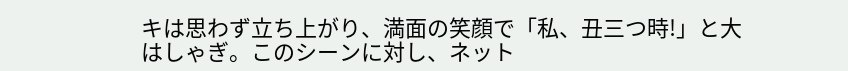キは思わず立ち上がり、満面の笑顔で「私、丑三つ時!」と大はしゃぎ。このシーンに対し、ネット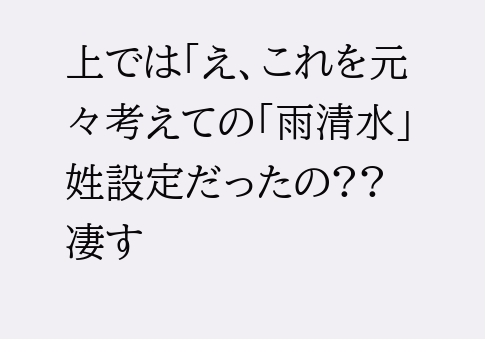上では「え、これを元々考えての「雨清水」姓設定だったの??凄す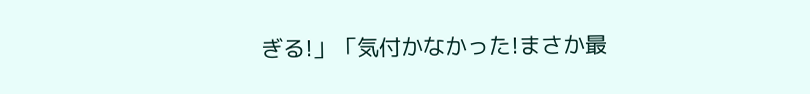ぎる!」「気付かなかった!まさか最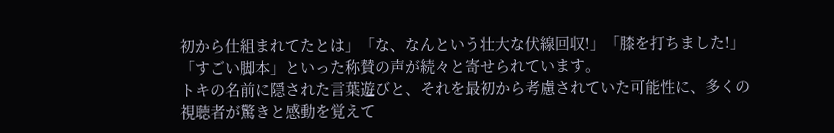初から仕組まれてたとは」「な、なんという壮大な伏線回収!」「膝を打ちました!」「すごい脚本」といった称賛の声が続々と寄せられています。
トキの名前に隠された言葉遊びと、それを最初から考慮されていた可能性に、多くの視聴者が驚きと感動を覚えて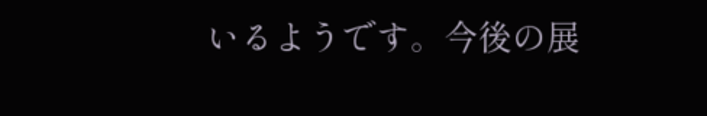いるようです。今後の展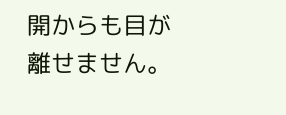開からも目が離せません。